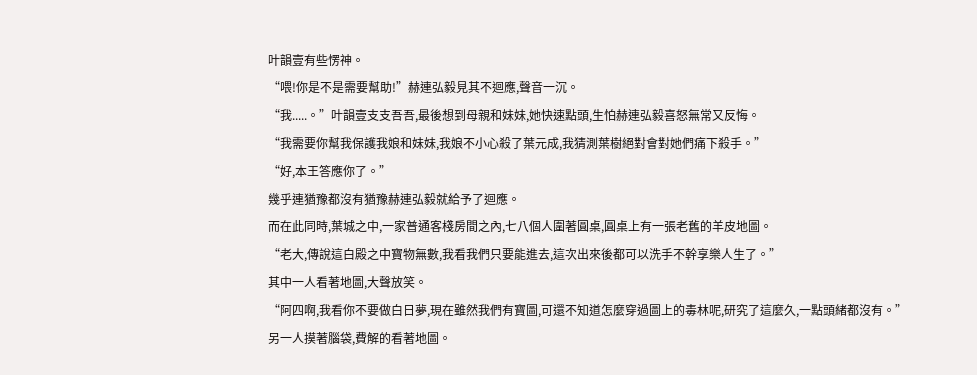叶韻壹有些愣神。
“喂!你是不是需要幫助!”赫連弘毅見其不迴應,聲音一沉。
“我.....。”叶韻壹支支吾吾,最後想到母親和妹妹,她快速點頭,生怕赫連弘毅喜怒無常又反悔。
“我需要你幫我保護我娘和妹妹,我娘不小心殺了葉元成,我猜測葉樹絕對會對她們痛下殺手。”
“好,本王答應你了。”
幾乎連猶豫都沒有猶豫赫連弘毅就給予了迴應。
而在此同時,葉城之中,一家普通客棧房間之內,七八個人圍著圓桌,圓桌上有一張老舊的羊皮地圖。
“老大,傳說這白殿之中寶物無數,我看我們只要能進去,這次出來後都可以洗手不幹享樂人生了。”
其中一人看著地圖,大聲放笑。
“阿四啊,我看你不要做白日夢,現在雖然我們有寶圖,可還不知道怎麼穿過圖上的毒林呢,研究了這麼久,一點頭緒都沒有。”
另一人摸著腦袋,費解的看著地圖。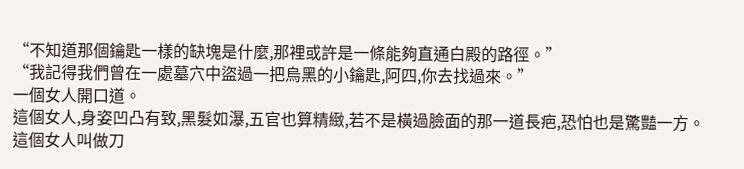“不知道那個鑰匙一樣的缺塊是什麼,那裡或許是一條能夠直通白殿的路徑。”
“我記得我們曾在一處墓穴中盜過一把烏黑的小鑰匙,阿四,你去找過來。”
一個女人開口道。
這個女人,身姿凹凸有致,黑髮如瀑,五官也算精緻,若不是橫過臉面的那一道長疤,恐怕也是驚豔一方。
這個女人叫做刀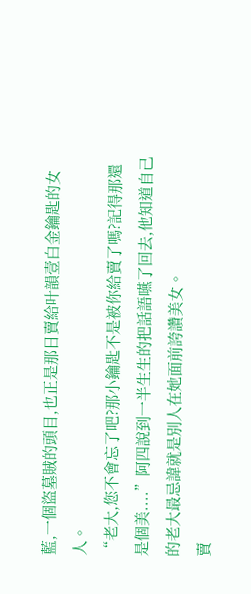藍,一個盜墓賊的頭目,也正是那日賣給叶韻壹白金鑰匙的女人。
“老大,您不會忘了吧?那小鑰匙不是被你給賣了嗎?記得那還是個美....”阿四說到一半生生的把話語嚥了回去,他知道自己的老大最忌諱就是別人在她面前誇讚美女。
賣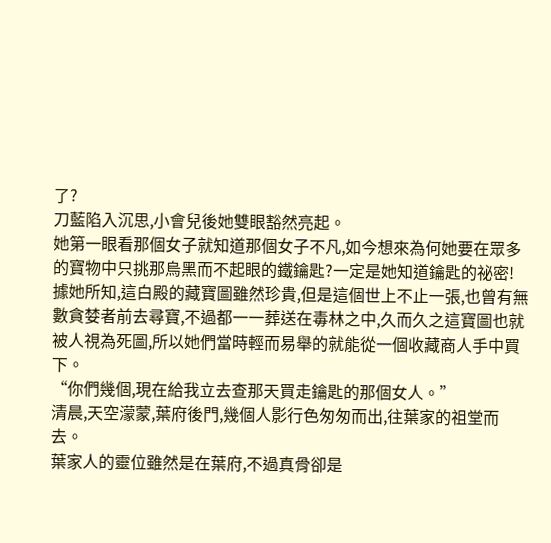了?
刀藍陷入沉思,小會兒後她雙眼豁然亮起。
她第一眼看那個女子就知道那個女子不凡,如今想來為何她要在眾多的寶物中只挑那烏黑而不起眼的鐵鑰匙?一定是她知道鑰匙的祕密!
據她所知,這白殿的藏寶圖雖然珍貴,但是這個世上不止一張,也曾有無數貪婪者前去尋寶,不過都一一葬送在毒林之中,久而久之這寶圖也就被人視為死圖,所以她們當時輕而易舉的就能從一個收藏商人手中買下。
“你們幾個,現在給我立去查那天買走鑰匙的那個女人。”
清晨,天空濛蒙,葉府後門,幾個人影行色匆匆而出,往葉家的祖堂而去。
葉家人的靈位雖然是在葉府,不過真骨卻是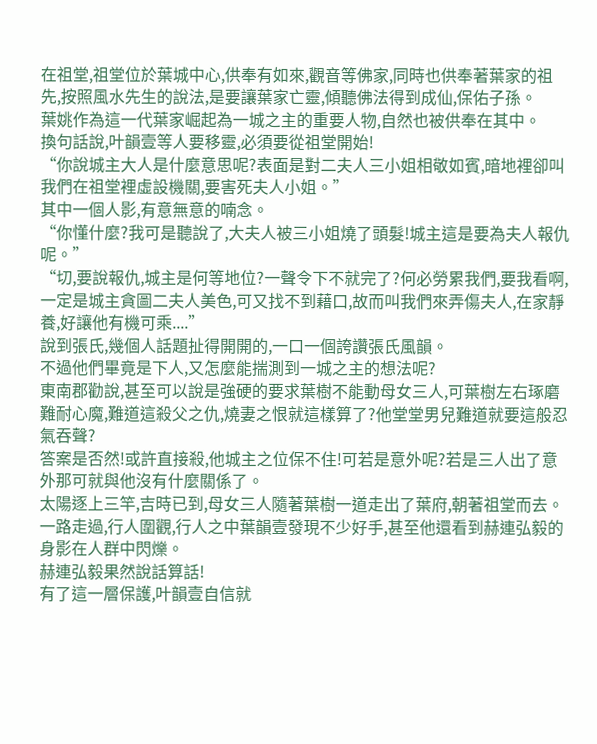在祖堂,祖堂位於葉城中心,供奉有如來,觀音等佛家,同時也供奉著葉家的祖先,按照風水先生的說法,是要讓葉家亡靈,傾聽佛法得到成仙,保佑子孫。
葉姚作為這一代葉家崛起為一城之主的重要人物,自然也被供奉在其中。
換句話說,叶韻壹等人要移靈,必須要從祖堂開始!
“你說城主大人是什麼意思呢?表面是對二夫人三小姐相敬如賓,暗地裡卻叫我們在祖堂裡虛設機關,要害死夫人小姐。”
其中一個人影,有意無意的喃念。
“你懂什麼?我可是聽說了,大夫人被三小姐燒了頭髮!城主這是要為夫人報仇呢。”
“切,要說報仇,城主是何等地位?一聲令下不就完了?何必勞累我們,要我看啊,一定是城主貪圖二夫人美色,可又找不到藉口,故而叫我們來弄傷夫人,在家靜養,好讓他有機可乘....”
說到張氏,幾個人話題扯得開開的,一口一個誇讚張氏風韻。
不過他們畢竟是下人,又怎麼能揣測到一城之主的想法呢?
東南郡勸說,甚至可以說是強硬的要求葉樹不能動母女三人,可葉樹左右琢磨難耐心魔,難道這殺父之仇,燒妻之恨就這樣算了?他堂堂男兒難道就要這般忍氣吞聲?
答案是否然!或許直接殺,他城主之位保不住!可若是意外呢?若是三人出了意外那可就與他沒有什麼關係了。
太陽逐上三竿,吉時已到,母女三人隨著葉樹一道走出了葉府,朝著祖堂而去。
一路走過,行人圍觀,行人之中葉韻壹發現不少好手,甚至他還看到赫連弘毅的身影在人群中閃爍。
赫連弘毅果然說話算話!
有了這一層保護,叶韻壹自信就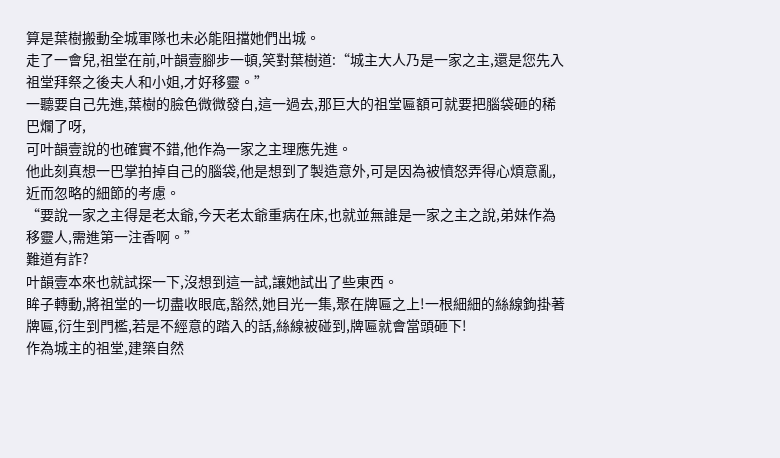算是葉樹搬動全城軍隊也未必能阻擋她們出城。
走了一會兒,祖堂在前,叶韻壹腳步一頓,笑對葉樹道:“城主大人乃是一家之主,還是您先入祖堂拜祭之後夫人和小姐,才好移靈。”
一聽要自己先進,葉樹的臉色微微發白,這一過去,那巨大的祖堂匾額可就要把腦袋砸的稀巴爛了呀,
可叶韻壹說的也確實不錯,他作為一家之主理應先進。
他此刻真想一巴掌拍掉自己的腦袋,他是想到了製造意外,可是因為被憤怒弄得心煩意亂,近而忽略的細節的考慮。
“要說一家之主得是老太爺,今天老太爺重病在床,也就並無誰是一家之主之說,弟妹作為移靈人,需進第一注香啊。”
難道有詐?
叶韻壹本來也就試探一下,沒想到這一試,讓她試出了些東西。
眸子轉動,將祖堂的一切盡收眼底,豁然,她目光一集,聚在牌匾之上!一根細細的絲線鉤掛著牌匾,衍生到門檻,若是不經意的踏入的話,絲線被碰到,牌匾就會當頭砸下!
作為城主的祖堂,建築自然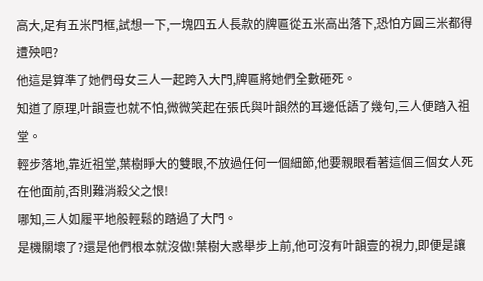高大,足有五米門框,試想一下,一塊四五人長款的牌匾從五米高出落下,恐怕方圓三米都得遭殃吧?
他這是算準了她們母女三人一起跨入大門,牌匾將她們全數砸死。
知道了原理,叶韻壹也就不怕,微微笑起在張氏與叶韻然的耳邊低語了幾句,三人便踏入祖堂。
輕步落地,靠近祖堂,葉樹睜大的雙眼,不放過任何一個細節,他要親眼看著這個三個女人死在他面前,否則難消殺父之恨!
哪知,三人如履平地般輕鬆的踏過了大門。
是機關壞了?還是他們根本就沒做!葉樹大惑舉步上前,他可沒有叶韻壹的視力,即便是讓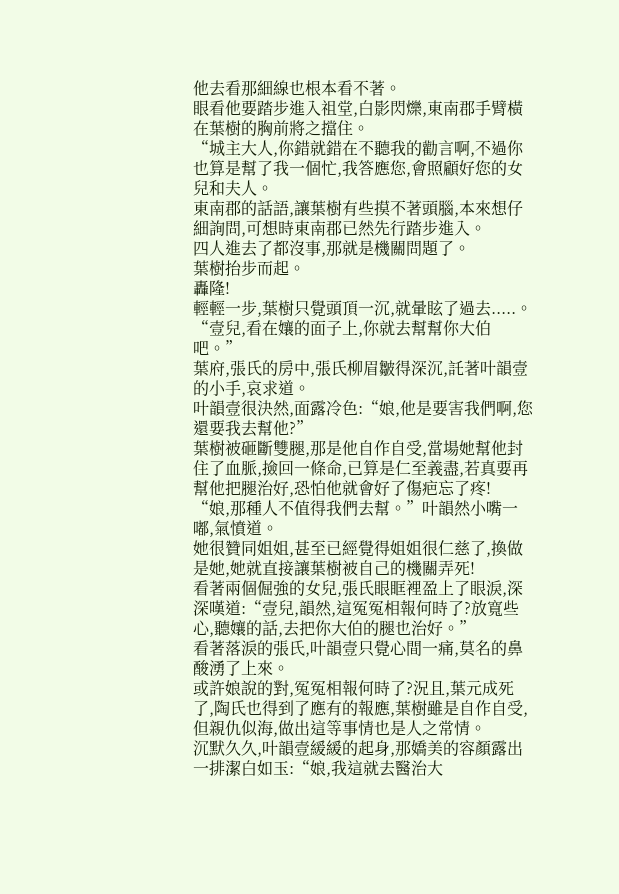他去看那細線也根本看不著。
眼看他要踏步進入祖堂,白影閃爍,東南郡手臂橫在葉樹的胸前將之擋住。
“城主大人,你錯就錯在不聽我的勸言啊,不過你也算是幫了我一個忙,我答應您,會照顧好您的女兒和夫人。
東南郡的話語,讓葉樹有些摸不著頭腦,本來想仔細詢問,可想時東南郡已然先行踏步進入。
四人進去了都沒事,那就是機關問題了。
葉樹抬步而起。
轟隆!
輕輕一步,葉樹只覺頭頂一沉,就暈眩了過去.....。
“壹兒,看在孃的面子上,你就去幫幫你大伯吧。”
葉府,張氏的房中,張氏柳眉皺得深沉,託著叶韻壹的小手,哀求道。
叶韻壹很決然,面露冷色:“娘,他是要害我們啊,您還要我去幫他?”
葉樹被砸斷雙腿,那是他自作自受,當場她幫他封住了血脈,撿回一條命,已算是仁至義盡,若真要再幫他把腿治好,恐怕他就會好了傷疤忘了疼!
“娘,那種人不值得我們去幫。”叶韻然小嘴一嘟,氣憤道。
她很贊同姐姐,甚至已經覺得姐姐很仁慈了,換做是她,她就直接讓葉樹被自己的機關弄死!
看著兩個倔強的女兒,張氏眼眶裡盈上了眼淚,深深嘆道:“壹兒,韻然,這冤冤相報何時了?放寬些心,聽孃的話,去把你大伯的腿也治好。”
看著落淚的張氏,叶韻壹只覺心間一痛,莫名的鼻酸湧了上來。
或許娘說的對,冤冤相報何時了?況且,葉元成死了,陶氏也得到了應有的報應,葉樹雖是自作自受,但親仇似海,做出這等事情也是人之常情。
沉默久久,叶韻壹緩緩的起身,那嬌美的容顏露出一排潔白如玉:“娘,我這就去醫治大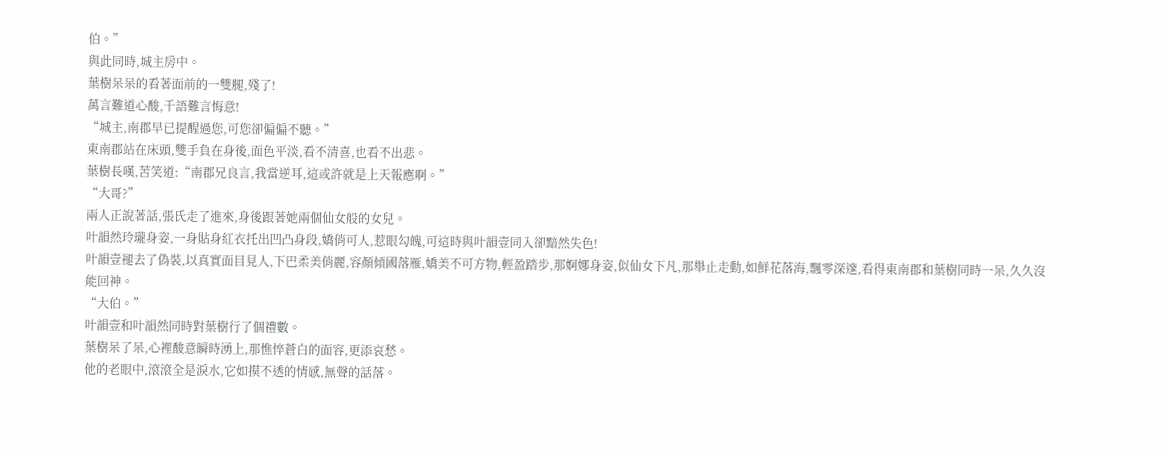伯。”
與此同時,城主房中。
葉樹呆呆的看著面前的一雙腿,殘了!
萬言難道心酸,千語難言悔意!
“城主,南郡早已提醒過您,可您卻偏偏不聽。”
東南郡站在床頭,雙手負在身後,面色平淡,看不清喜,也看不出悲。
葉樹長嘆,苦笑道:“南郡兄良言,我當逆耳,這或許就是上天報應啊。”
“大哥?”
兩人正說著話,張氏走了進來,身後跟著她兩個仙女般的女兒。
叶韻然玲瓏身姿,一身貼身紅衣托出凹凸身段,嬌俏可人,惹眼勾魄,可這時與叶韻壹同入卻黯然失色!
叶韻壹褪去了偽裝,以真實面目見人,下巴柔美俏麗,容顏傾國落雁,嬌美不可方物,輕盈踏步,那婀娜身姿,似仙女下凡,那舉止走動,如鮮花落海,飄零深邃,看得東南郡和葉樹同時一呆,久久沒能回神。
“大伯。”
叶韻壹和叶韻然同時對葉樹行了個禮數。
葉樹呆了呆,心裡酸意瞬時湧上,那憔悴蒼白的面容,更添哀愁。
他的老眼中,滾滾全是淚水,它如摸不透的情感,無聲的話落。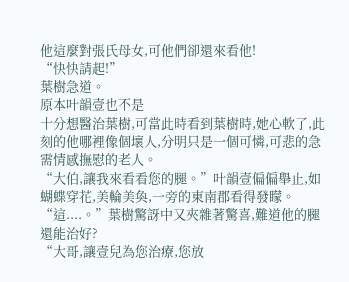他這麼對張氏母女,可他們卻還來看他!
“快快請起!”
葉樹急道。
原本叶韻壹也不是
十分想醫治葉樹,可當此時看到葉樹時,她心軟了,此刻的他哪裡像個壞人,分明只是一個可憐,可悲的急需情感撫慰的老人。
“大伯,讓我來看看您的腿。”叶韻壹偏偏舉止,如蝴蝶穿花,美輪美奐,一旁的東南郡看得發矇。
“這....。”葉樹驚訝中又夾雜著驚喜,難道他的腿還能治好?
“大哥,讓壹兒為您治療,您放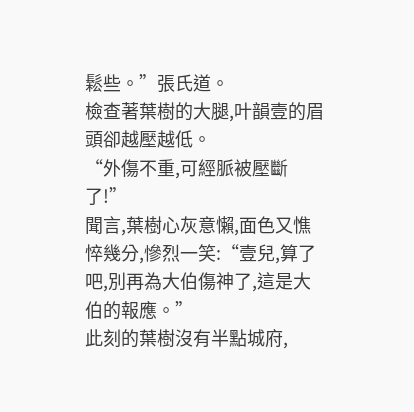鬆些。”張氏道。
檢查著葉樹的大腿,叶韻壹的眉頭卻越壓越低。
“外傷不重,可經脈被壓斷了!”
聞言,葉樹心灰意懶,面色又憔悴幾分,慘烈一笑:“壹兒,算了吧,別再為大伯傷神了,這是大伯的報應。”
此刻的葉樹沒有半點城府,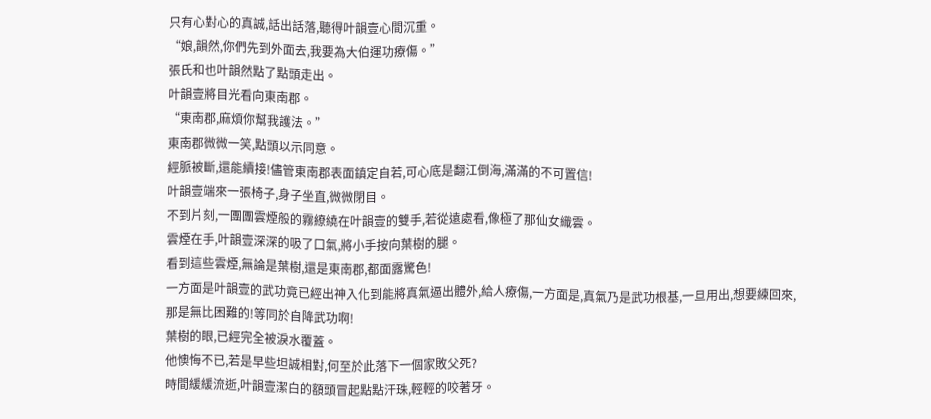只有心對心的真誠,話出話落,聽得叶韻壹心間沉重。
“娘,韻然,你們先到外面去,我要為大伯運功療傷。”
張氏和也叶韻然點了點頭走出。
叶韻壹將目光看向東南郡。
“東南郡,麻煩你幫我護法。”
東南郡微微一笑,點頭以示同意。
經脈被斷,還能續接!儘管東南郡表面鎮定自若,可心底是翻江倒海,滿滿的不可置信!
叶韻壹端來一張椅子,身子坐直,微微閉目。
不到片刻,一團團雲煙般的霧繚繞在叶韻壹的雙手,若從遠處看,像極了那仙女織雲。
雲煙在手,叶韻壹深深的吸了口氣,將小手按向葉樹的腿。
看到這些雲煙,無論是葉樹,還是東南郡,都面露驚色!
一方面是叶韻壹的武功竟已經出神入化到能將真氣逼出體外,給人療傷,一方面是,真氣乃是武功根基,一旦用出,想要練回來,那是無比困難的!等同於自降武功啊!
葉樹的眼,已經完全被淚水覆蓋。
他懊悔不已,若是早些坦誠相對,何至於此落下一個家敗父死?
時間緩緩流逝,叶韻壹潔白的額頭冒起點點汗珠,輕輕的咬著牙。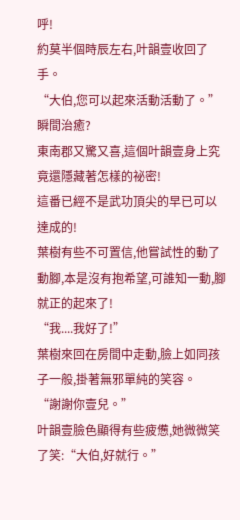呼!
約莫半個時辰左右,叶韻壹收回了手。
“大伯,您可以起來活動活動了。”
瞬間治癒?
東南郡又驚又喜,這個叶韻壹身上究竟還隱藏著怎樣的祕密!
這番已經不是武功頂尖的早已可以達成的!
葉樹有些不可置信,他嘗試性的動了動腳,本是沒有抱希望,可誰知一動,腳就正的起來了!
“我....我好了!”
葉樹來回在房間中走動,臉上如同孩子一般,掛著無邪單純的笑容。
“謝謝你壹兒。”
叶韻壹臉色顯得有些疲憊,她微微笑了笑:“大伯,好就行。”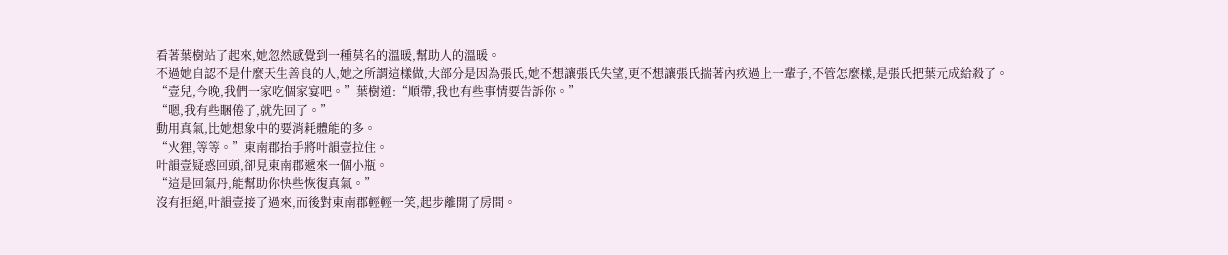看著葉樹站了起來,她忽然感覺到一種莫名的溫暖,幫助人的溫暖。
不過她自認不是什麼天生善良的人,她之所謂這樣做,大部分是因為張氏,她不想讓張氏失望,更不想讓張氏揣著內疚過上一輩子,不管怎麼樣,是張氏把葉元成給殺了。
“壹兒,今晚,我們一家吃個家宴吧。”葉樹道:“順帶,我也有些事情要告訴你。”
“嗯,我有些睏倦了,就先回了。”
動用真氣,比她想象中的要消耗體能的多。
“火狸,等等。”東南郡抬手將叶韻壹拉住。
叶韻壹疑惑回頭,卻見東南郡遞來一個小瓶。
“這是回氣丹,能幫助你快些恢復真氣。”
沒有拒絕,叶韻壹接了過來,而後對東南郡輕輕一笑,起步離開了房間。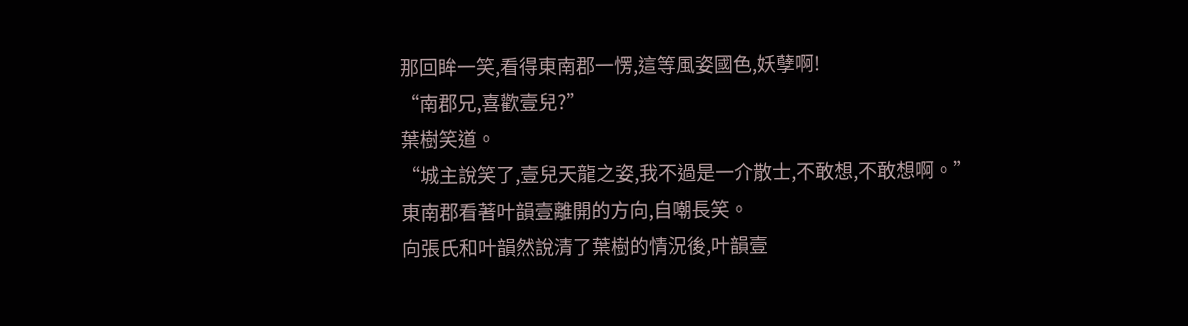那回眸一笑,看得東南郡一愣,這等風姿國色,妖孽啊!
“南郡兄,喜歡壹兒?”
葉樹笑道。
“城主說笑了,壹兒天龍之姿,我不過是一介散士,不敢想,不敢想啊。”
東南郡看著叶韻壹離開的方向,自嘲長笑。
向張氏和叶韻然說清了葉樹的情況後,叶韻壹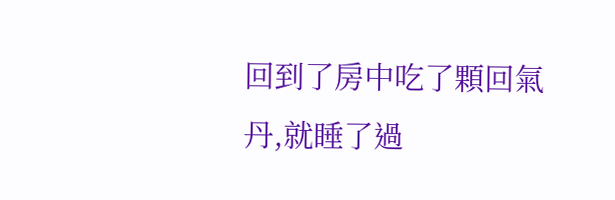回到了房中吃了顆回氣丹,就睡了過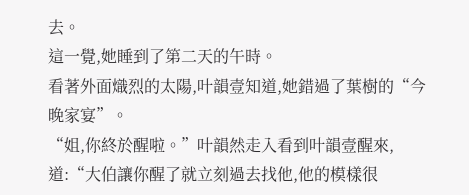去。
這一覺,她睡到了第二天的午時。
看著外面熾烈的太陽,叶韻壹知道,她錯過了葉樹的“今晚家宴”。
“姐,你終於醒啦。”叶韻然走入看到叶韻壹醒來,道:“大伯讓你醒了就立刻過去找他,他的模樣很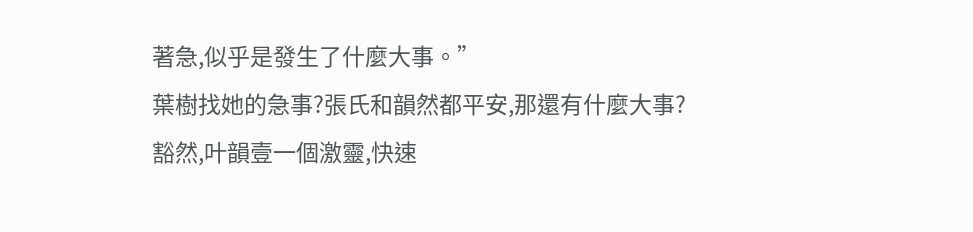著急,似乎是發生了什麼大事。”
葉樹找她的急事?張氏和韻然都平安,那還有什麼大事?
豁然,叶韻壹一個激靈,快速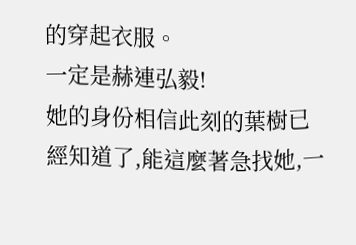的穿起衣服。
一定是赫連弘毅!
她的身份相信此刻的葉樹已經知道了,能這麼著急找她,一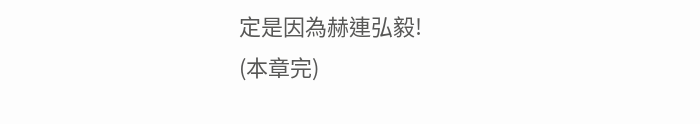定是因為赫連弘毅!
(本章完)